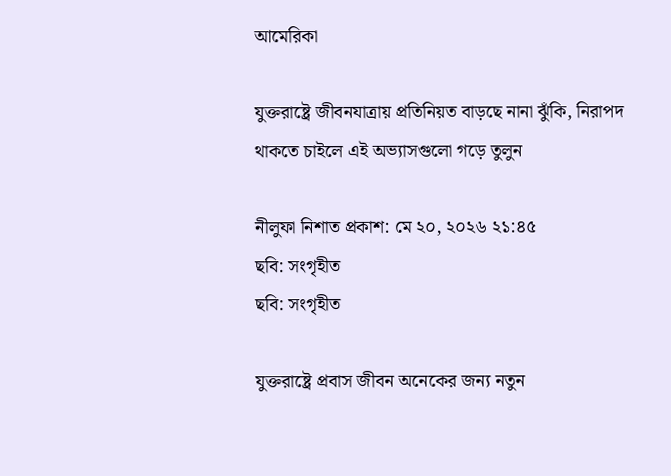আমেরিকা

যুক্তরাষ্ট্রে জীবনযাত্রায় প্রতিনিয়ত বাড়ছে নানা ঝুঁকি, নিরাপদ থাকতে চাইলে এই অভ্যাসগুলো গড়ে তুলুন

নীলুফা নিশাত প্রকাশ: মে ২০, ২০২৬ ২১:৪৫
ছবি: সংগৃহীত
ছবি: সংগৃহীত

যুক্তরাষ্ট্রে প্রবাস জীবন অনেকের জন্য নতুন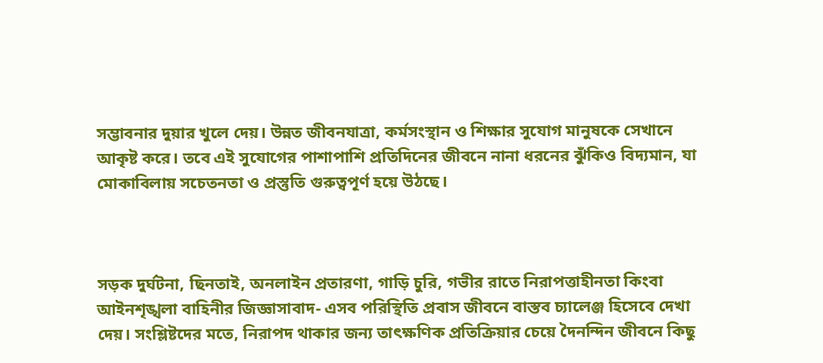সম্ভাবনার দুয়ার খুলে দেয়। উন্নত জীবনযাত্রা, কর্মসংস্থান ও শিক্ষার সুযোগ মানুষকে সেখানে আকৃষ্ট করে। তবে এই সুযোগের পাশাপাশি প্রতিদিনের জীবনে নানা ধরনের ঝুঁকিও বিদ্যমান, যা মোকাবিলায় সচেতনতা ও প্রস্তুতি গুরুত্বপূর্ণ হয়ে উঠছে।



সড়ক দুর্ঘটনা, ছিনতাই, অনলাইন প্রতারণা, গাড়ি চুরি, গভীর রাতে নিরাপত্তাহীনতা কিংবা আইনশৃঙ্খলা বাহিনীর জিজ্ঞাসাবাদ- এসব পরিস্থিতি প্রবাস জীবনে বাস্তব চ্যালেঞ্জ হিসেবে দেখা দেয়। সংশ্লিষ্টদের মতে, নিরাপদ থাকার জন্য তাৎক্ষণিক প্রতিক্রিয়ার চেয়ে দৈনন্দিন জীবনে কিছু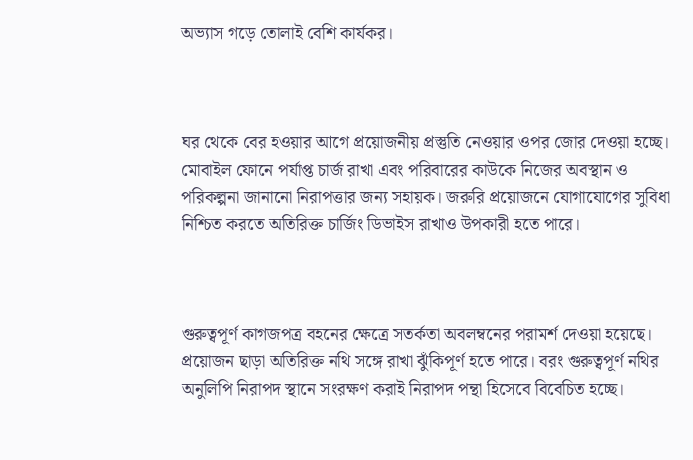অভ্যাস গড়ে তোলাই বেশি কার্যকর।



ঘর থেকে বের হওয়ার আগে প্রয়োজনীয় প্রস্তুতি নেওয়ার ওপর জোর দেওয়া হচ্ছে। মোবাইল ফোনে পর্যাপ্ত চার্জ রাখা এবং পরিবারের কাউকে নিজের অবস্থান ও পরিকল্পনা জানানো নিরাপত্তার জন্য সহায়ক। জরুরি প্রয়োজনে যোগাযোগের সুবিধা নিশ্চিত করতে অতিরিক্ত চার্জিং ডিভাইস রাখাও উপকারী হতে পারে।



গুরুত্বপূর্ণ কাগজপত্র বহনের ক্ষেত্রে সতর্কতা অবলম্বনের পরামর্শ দেওয়া হয়েছে। প্রয়োজন ছাড়া অতিরিক্ত নথি সঙ্গে রাখা ঝুঁকিপূর্ণ হতে পারে। বরং গুরুত্বপূর্ণ নথির অনুলিপি নিরাপদ স্থানে সংরক্ষণ করাই নিরাপদ পন্থা হিসেবে বিবেচিত হচ্ছে।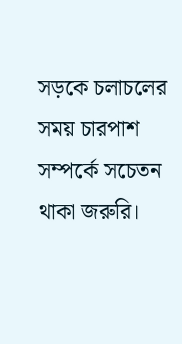সড়কে চলাচলের সময় চারপাশ সম্পর্কে সচেতন থাকা জরুরি।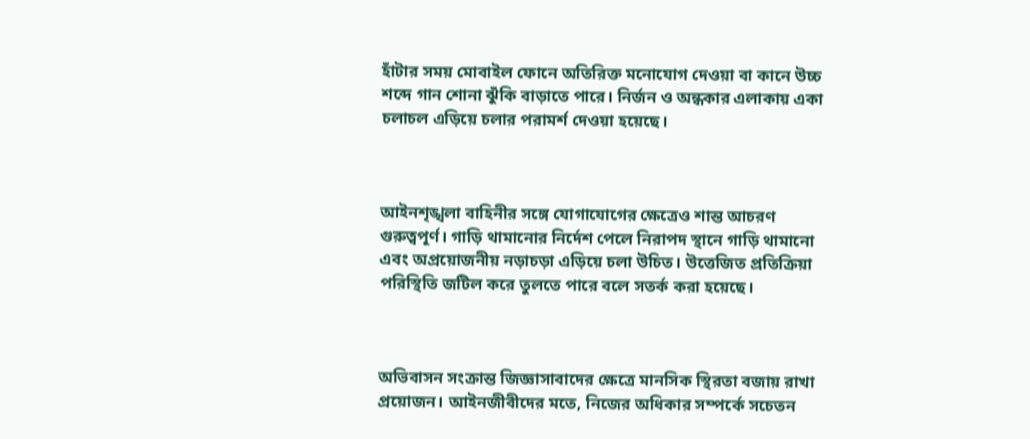হাঁটার সময় মোবাইল ফোনে অতিরিক্ত মনোযোগ দেওয়া বা কানে উচ্চ শব্দে গান শোনা ঝুঁকি বাড়াতে পারে। নির্জন ও অন্ধকার এলাকায় একা চলাচল এড়িয়ে চলার পরামর্শ দেওয়া হয়েছে।



আইনশৃঙ্খলা বাহিনীর সঙ্গে যোগাযোগের ক্ষেত্রেও শান্ত আচরণ গুরুত্বপূর্ণ। গাড়ি থামানোর নির্দেশ পেলে নিরাপদ স্থানে গাড়ি থামানো এবং অপ্রয়োজনীয় নড়াচড়া এড়িয়ে চলা উচিত। উত্তেজিত প্রতিক্রিয়া পরিস্থিতি জটিল করে তুলতে পারে বলে সতর্ক করা হয়েছে।



অভিবাসন সংক্রান্ত জিজ্ঞাসাবাদের ক্ষেত্রে মানসিক স্থিরতা বজায় রাখা প্রয়োজন। আইনজীবীদের মতে, নিজের অধিকার সম্পর্কে সচেতন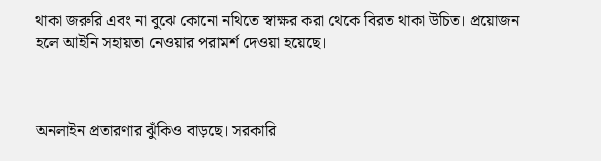থাকা জরুরি এবং না বুঝে কোনো নথিতে স্বাক্ষর করা থেকে বিরত থাকা উচিত। প্রয়োজন হলে আইনি সহায়তা নেওয়ার পরামর্শ দেওয়া হয়েছে।



অনলাইন প্রতারণার ঝুঁকিও বাড়ছে। সরকারি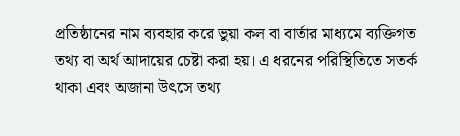প্রতিষ্ঠানের নাম ব্যবহার করে ভুয়া কল বা বার্তার মাধ্যমে ব্যক্তিগত তথ্য বা অর্থ আদায়ের চেষ্টা করা হয়। এ ধরনের পরিস্থিতিতে সতর্ক থাকা এবং অজানা উৎসে তথ্য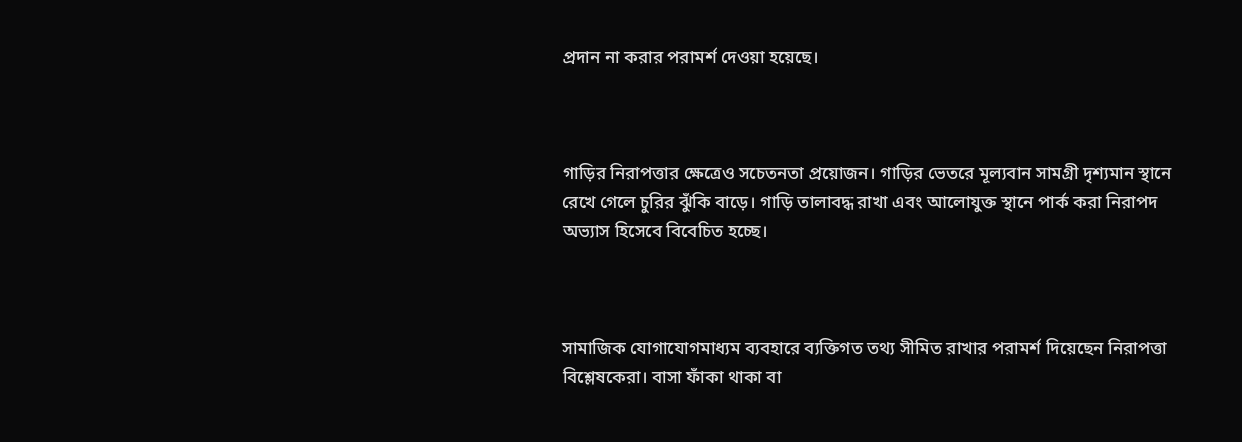প্রদান না করার পরামর্শ দেওয়া হয়েছে।



গাড়ির নিরাপত্তার ক্ষেত্রেও সচেতনতা প্রয়োজন। গাড়ির ভেতরে মূল্যবান সামগ্রী দৃশ্যমান স্থানে রেখে গেলে চুরির ঝুঁকি বাড়ে। গাড়ি তালাবদ্ধ রাখা এবং আলোযুক্ত স্থানে পার্ক করা নিরাপদ অভ্যাস হিসেবে বিবেচিত হচ্ছে।



সামাজিক যোগাযোগমাধ্যম ব্যবহারে ব্যক্তিগত তথ্য সীমিত রাখার পরামর্শ দিয়েছেন নিরাপত্তা বিশ্লেষকেরা। বাসা ফাঁকা থাকা বা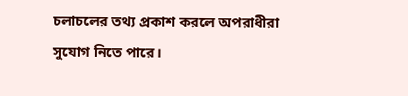চলাচলের তথ্য প্রকাশ করলে অপরাধীরা সুযোগ নিতে পারে।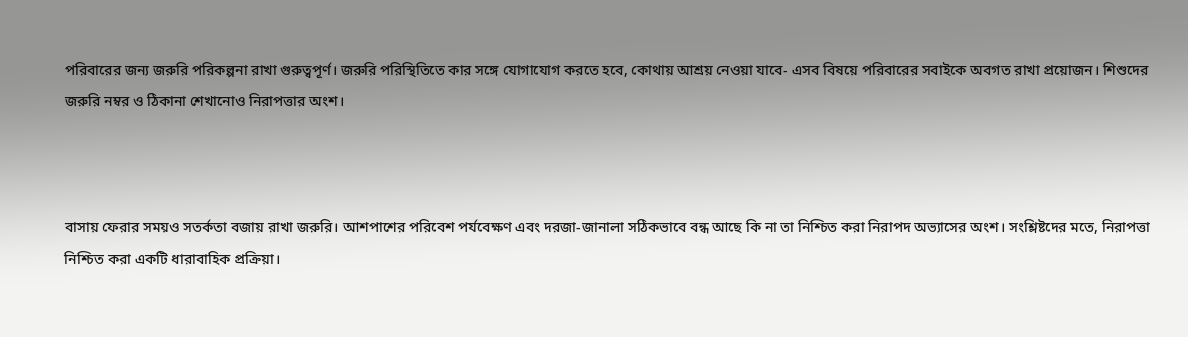পরিবারের জন্য জরুরি পরিকল্পনা রাখা গুরুত্বপূর্ণ। জরুরি পরিস্থিতিতে কার সঙ্গে যোগাযোগ করতে হবে, কোথায় আশ্রয় নেওয়া যাবে- এসব বিষয়ে পরিবারের সবাইকে অবগত রাখা প্রয়োজন। শিশুদের জরুরি নম্বর ও ঠিকানা শেখানোও নিরাপত্তার অংশ।



বাসায় ফেরার সময়ও সতর্কতা বজায় রাখা জরুরি। আশপাশের পরিবেশ পর্যবেক্ষণ এবং দরজা-জানালা সঠিকভাবে বন্ধ আছে কি না তা নিশ্চিত করা নিরাপদ অভ্যাসের অংশ। সংশ্লিষ্টদের মতে, নিরাপত্তা নিশ্চিত করা একটি ধারাবাহিক প্রক্রিয়া।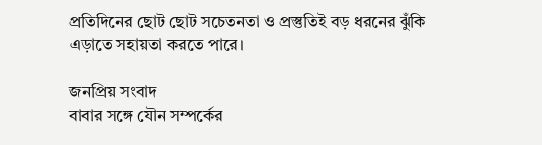প্রতিদিনের ছোট ছোট সচেতনতা ও প্রস্তুতিই বড় ধরনের ঝুঁকি এড়াতে সহায়তা করতে পারে।

জনপ্রিয় সংবাদ
বাবার সঙ্গে যৌন সম্পর্কের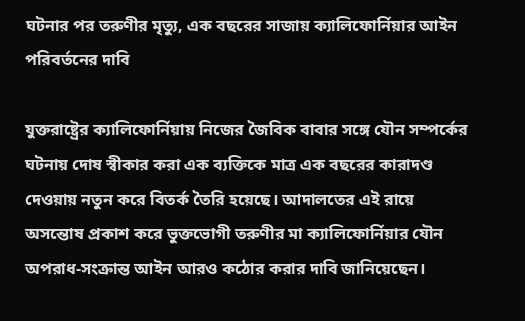ঘটনার পর তরুণীর মৃত্যু, এক বছরের সাজায় ক্যালিফোর্নিয়ার আইন পরিবর্তনের দাবি

যুক্তরাষ্ট্রের ক্যালিফোর্নিয়ায় নিজের জৈবিক বাবার সঙ্গে যৌন সম্পর্কের ঘটনায় দোষ স্বীকার করা এক ব্যক্তিকে মাত্র এক বছরের কারাদণ্ড দেওয়ায় নতুন করে বিতর্ক তৈরি হয়েছে। আদালতের এই রায়ে অসন্তোষ প্রকাশ করে ভুক্তভোগী তরুণীর মা ক্যালিফোর্নিয়ার যৌন অপরাধ-সংক্রান্ত আইন আরও কঠোর করার দাবি জানিয়েছেন।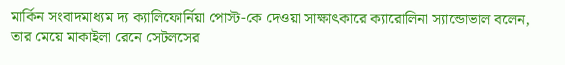মার্কিন সংবাদমাধ্যম দ্য ক্যালিফোর্নিয়া পোস্ট-কে দেওয়া সাক্ষাৎকারে ক্যারোলিনা স্যান্ডোভাল বলেন, তার মেয়ে মাকাইলা রেনে সেটলসের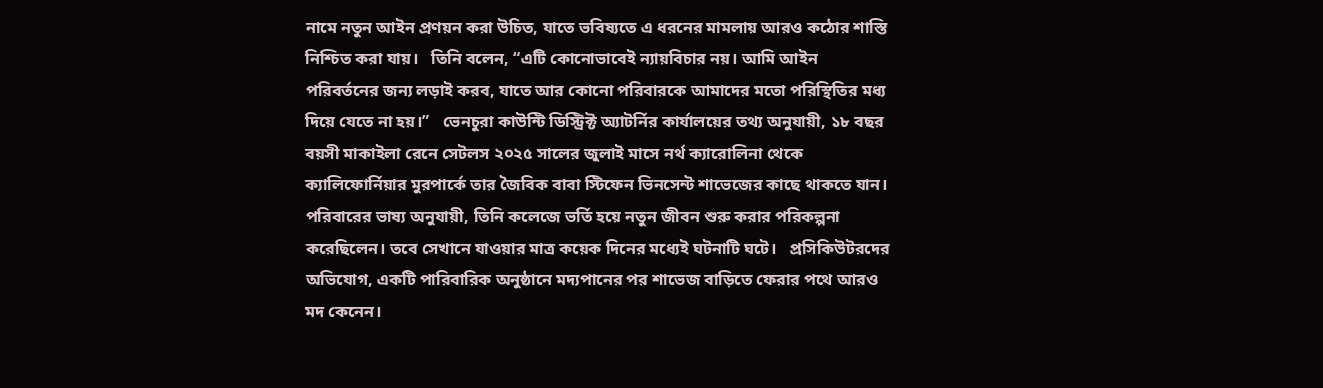নামে নতুন আইন প্রণয়ন করা উচিত, যাতে ভবিষ্যতে এ ধরনের মামলায় আরও কঠোর শাস্তি নিশ্চিত করা যায়।   তিনি বলেন, “এটি কোনোভাবেই ন্যায়বিচার নয়। আমি আইন পরিবর্তনের জন্য লড়াই করব, যাতে আর কোনো পরিবারকে আমাদের মতো পরিস্থিতির মধ্য দিয়ে যেতে না হয়।”   ভেনচুরা কাউন্টি ডিস্ট্রিক্ট অ্যাটর্নির কার্যালয়ের তথ্য অনুযায়ী, ১৮ বছর বয়সী মাকাইলা রেনে সেটলস ২০২৫ সালের জুলাই মাসে নর্থ ক্যারোলিনা থেকে ক্যালিফোর্নিয়ার মুরপার্কে তার জৈবিক বাবা স্টিফেন ভিনসেন্ট শাভেজের কাছে থাকতে যান। পরিবারের ভাষ্য অনুযায়ী, তিনি কলেজে ভর্তি হয়ে নতুন জীবন শুরু করার পরিকল্পনা করেছিলেন। তবে সেখানে যাওয়ার মাত্র কয়েক দিনের মধ্যেই ঘটনাটি ঘটে।   প্রসিকিউটরদের অভিযোগ, একটি পারিবারিক অনুষ্ঠানে মদ্যপানের পর শাভেজ বাড়িতে ফেরার পথে আরও মদ কেনেন।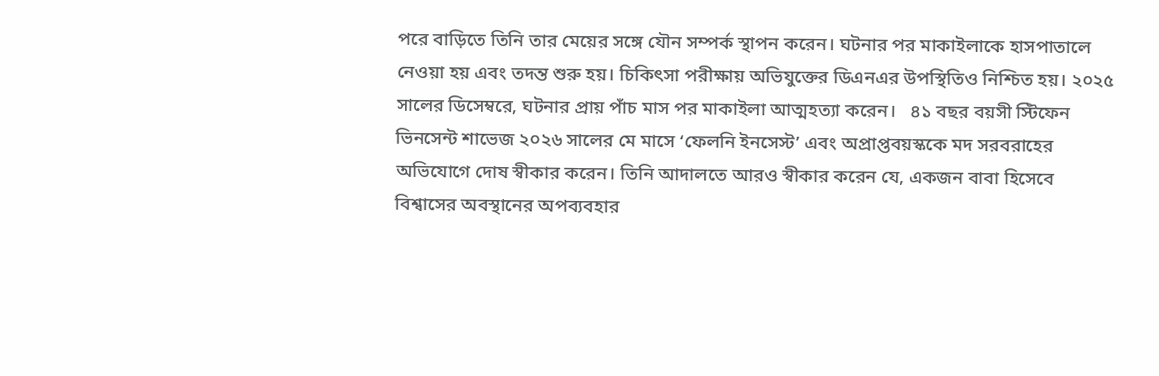পরে বাড়িতে তিনি তার মেয়ের সঙ্গে যৌন সম্পর্ক স্থাপন করেন। ঘটনার পর মাকাইলাকে হাসপাতালে নেওয়া হয় এবং তদন্ত শুরু হয়। চিকিৎসা পরীক্ষায় অভিযুক্তের ডিএনএর উপস্থিতিও নিশ্চিত হয়। ২০২৫ সালের ডিসেম্বরে, ঘটনার প্রায় পাঁচ মাস পর মাকাইলা আত্মহত্যা করেন।   ৪১ বছর বয়সী স্টিফেন ভিনসেন্ট শাভেজ ২০২৬ সালের মে মাসে ‘ফেলনি ইনসেস্ট’ এবং অপ্রাপ্তবয়স্ককে মদ সরবরাহের অভিযোগে দোষ স্বীকার করেন। তিনি আদালতে আরও স্বীকার করেন যে, একজন বাবা হিসেবে বিশ্বাসের অবস্থানের অপব্যবহার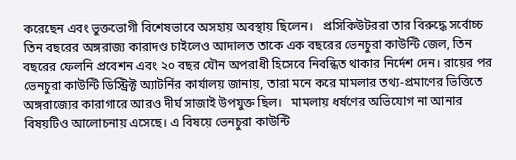করেছেন এবং ভুক্তভোগী বিশেষভাবে অসহায় অবস্থায় ছিলেন।   প্রসিকিউটররা তার বিরুদ্ধে সর্বোচ্চ তিন বছরের অঙ্গরাজ্য কারাদণ্ড চাইলেও আদালত তাকে এক বছরের ভেনচুরা কাউন্টি জেল, তিন বছরের ফেলনি প্রবেশন এবং ২০ বছর যৌন অপরাধী হিসেবে নিবন্ধিত থাকার নির্দেশ দেন। রায়ের পর ভেনচুরা কাউন্টি ডিস্ট্রিক্ট অ্যাটর্নির কার্যালয় জানায়, তারা মনে করে মামলার তথ্য-প্রমাণের ভিত্তিতে অঙ্গরাজ্যের কারাগারে আরও দীর্ঘ সাজাই উপযুক্ত ছিল।   মামলায় ধর্ষণের অভিযোগ না আনার বিষয়টিও আলোচনায় এসেছে। এ বিষয়ে ভেনচুরা কাউন্টি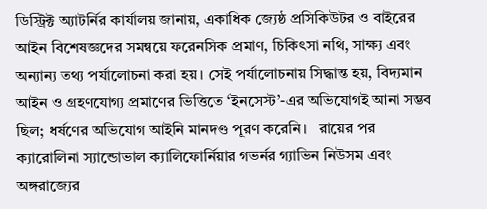ডিস্ট্রিক্ট অ্যাটর্নির কার্যালয় জানায়, একাধিক জ্যেষ্ঠ প্রসিকিউটর ও বাইরের আইন বিশেষজ্ঞদের সমন্বয়ে ফরেনসিক প্রমাণ, চিকিৎসা নথি, সাক্ষ্য এবং অন্যান্য তথ্য পর্যালোচনা করা হয়। সেই পর্যালোচনায় সিদ্ধান্ত হয়, বিদ্যমান আইন ও গ্রহণযোগ্য প্রমাণের ভিত্তিতে ‘ইনসেস্ট’-এর অভিযোগই আনা সম্ভব ছিল; ধর্ষণের অভিযোগ আইনি মানদণ্ড পূরণ করেনি।   রায়ের পর ক্যারোলিনা স্যান্ডোভাল ক্যালিফোর্নিয়ার গভর্নর গ্যাভিন নিউসম এবং অঙ্গরাজ্যের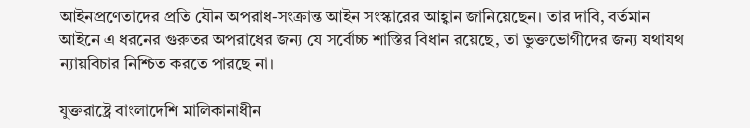আইনপ্রণেতাদের প্রতি যৌন অপরাধ-সংক্রান্ত আইন সংস্কারের আহ্বান জানিয়েছেন। তার দাবি, বর্তমান আইনে এ ধরনের গুরুতর অপরাধের জন্য যে সর্বোচ্চ শাস্তির বিধান রয়েছে, তা ভুক্তভোগীদের জন্য যথাযথ ন্যায়বিচার নিশ্চিত করতে পারছে না।

যুক্তরাষ্ট্রে বাংলাদেশি মালিকানাধীন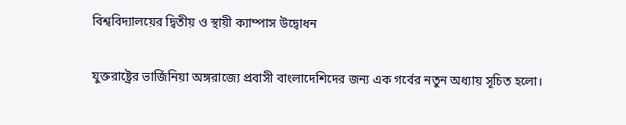বিশ্ববিদ্যালয়ের দ্বিতীয় ও স্থায়ী ক্যাম্পাস উদ্বোধন

যুক্তরাষ্ট্রের ভার্জিনিয়া অঙ্গরাজ্যে প্রবাসী বাংলাদেশিদের জন্য এক গর্বের নতুন অধ্যায় সূচিত হলো।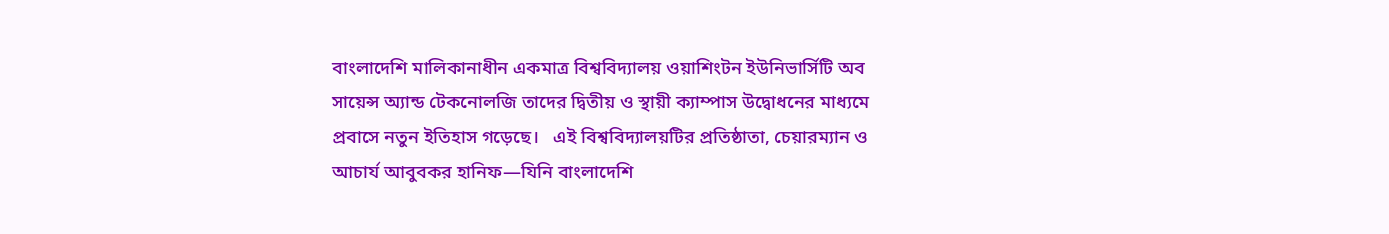বাংলাদেশি মালিকানাধীন একমাত্র বিশ্ববিদ্যালয় ওয়াশিংটন ইউনিভার্সিটি অব সায়েন্স অ্যান্ড টেকনোলজি তাদের দ্বিতীয় ও স্থায়ী ক্যাম্পাস উদ্বোধনের মাধ্যমে প্রবাসে নতুন ইতিহাস গড়েছে।   এই বিশ্ববিদ্যালয়টির প্রতিষ্ঠাতা, চেয়ারম্যান ও আচার্য আবুবকর হানিফ—যিনি বাংলাদেশি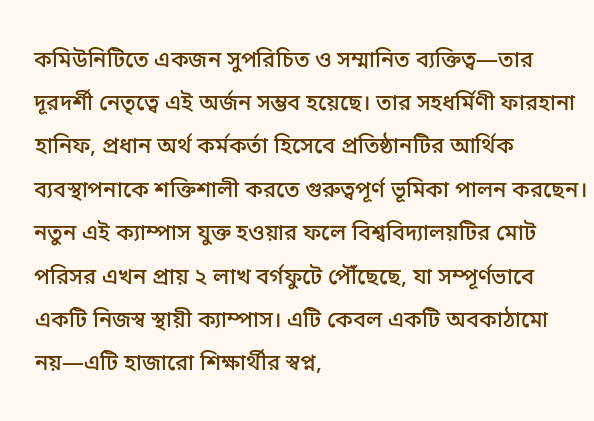কমিউনিটিতে একজন সুপরিচিত ও সম্মানিত ব্যক্তিত্ব—তার দূরদর্শী নেতৃত্বে এই অর্জন সম্ভব হয়েছে। তার সহধর্মিণী ফারহানা হানিফ, প্রধান অর্থ কর্মকর্তা হিসেবে প্রতিষ্ঠানটির আর্থিক ব্যবস্থাপনাকে শক্তিশালী করতে গুরুত্বপূর্ণ ভূমিকা পালন করছেন।   নতুন এই ক্যাম্পাস যুক্ত হওয়ার ফলে বিশ্ববিদ্যালয়টির মোট পরিসর এখন প্রায় ২ লাখ বর্গফুটে পৌঁছেছে, যা সম্পূর্ণভাবে একটি নিজস্ব স্থায়ী ক্যাম্পাস। এটি কেবল একটি অবকাঠামো নয়—এটি হাজারো শিক্ষার্থীর স্বপ্ন,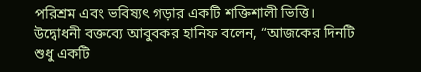পরিশ্রম এবং ভবিষ্যৎ গড়ার একটি শক্তিশালী ভিত্তি।   উদ্বোধনী বক্তব্যে আবুবকর হানিফ বলেন, “আজকের দিনটি শুধু একটি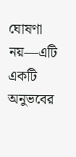ঘোষণা নয়—এটি একটি অনুভবের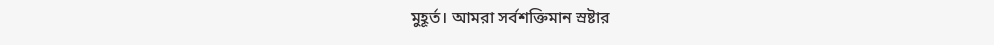মুহূর্ত। আমরা সর্বশক্তিমান স্রষ্টার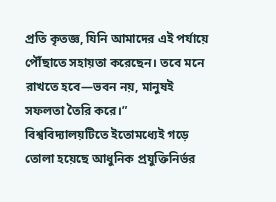প্রতি কৃতজ্ঞ, যিনি আমাদের এই পর্যায়ে পৌঁছাতে সহায়তা করেছেন। তবে মনে রাখতে হবে—ভবন নয়, মানুষই সফলতা তৈরি করে।”   বিশ্ববিদ্যালয়টিতে ইতোমধ্যেই গড়ে তোলা হয়েছে আধুনিক প্রযুক্তিনির্ভর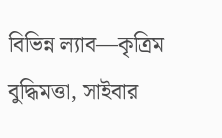বিভিন্ন ল্যাব—কৃত্রিম বুদ্ধিমত্তা, সাইবার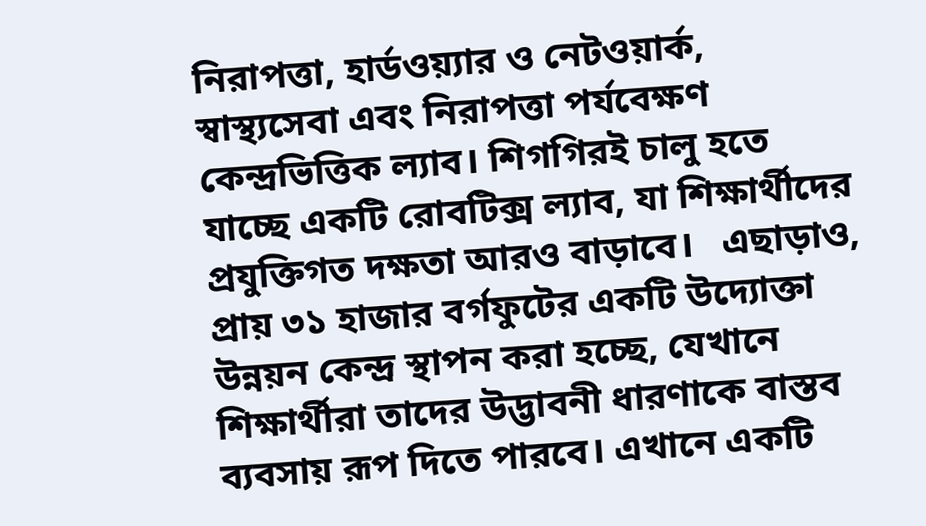নিরাপত্তা, হার্ডওয়্যার ও নেটওয়ার্ক, স্বাস্থ্যসেবা এবং নিরাপত্তা পর্যবেক্ষণ কেন্দ্রভিত্তিক ল্যাব। শিগগিরই চালু হতে যাচ্ছে একটি রোবটিক্স ল্যাব, যা শিক্ষার্থীদের প্রযুক্তিগত দক্ষতা আরও বাড়াবে।   এছাড়াও, প্রায় ৩১ হাজার বর্গফুটের একটি উদ্যোক্তা উন্নয়ন কেন্দ্র স্থাপন করা হচ্ছে, যেখানে শিক্ষার্থীরা তাদের উদ্ভাবনী ধারণাকে বাস্তব ব্যবসায় রূপ দিতে পারবে। এখানে একটি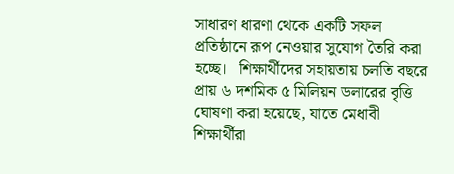সাধারণ ধারণা থেকে একটি সফল প্রতিষ্ঠানে রূপ নেওয়ার সুযোগ তৈরি করা হচ্ছে।   শিক্ষার্থীদের সহায়তায় চলতি বছরে প্রায় ৬ দশমিক ৫ মিলিয়ন ডলারের বৃত্তি ঘোষণা করা হয়েছে, যাতে মেধাবী শিক্ষার্থীরা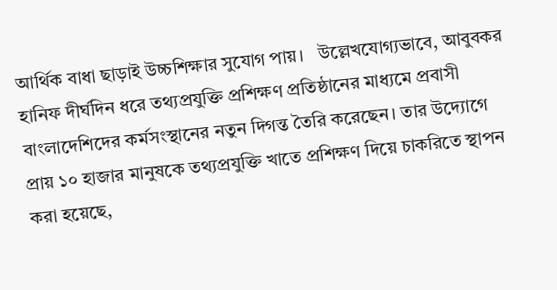আর্থিক বাধা ছাড়াই উচ্চশিক্ষার সুযোগ পায়।   উল্লেখযোগ্যভাবে, আবুবকর হানিফ দীর্ঘদিন ধরে তথ্যপ্রযুক্তি প্রশিক্ষণ প্রতিষ্ঠানের মাধ্যমে প্রবাসী বাংলাদেশিদের কর্মসংস্থানের নতুন দিগন্ত তৈরি করেছেন। তার উদ্যোগে প্রায় ১০ হাজার মানুষকে তথ্যপ্রযুক্তি খাতে প্রশিক্ষণ দিয়ে চাকরিতে স্থাপন করা হয়েছে,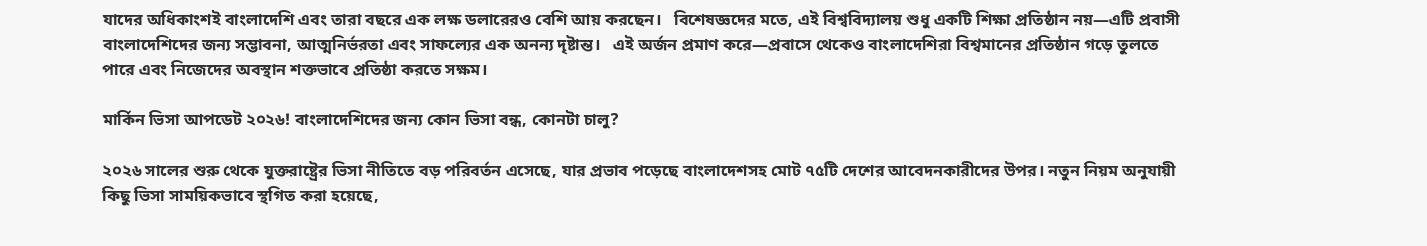যাদের অধিকাংশই বাংলাদেশি এবং তারা বছরে এক লক্ষ ডলারেরও বেশি আয় করছেন।   বিশেষজ্ঞদের মতে, এই বিশ্ববিদ্যালয় শুধু একটি শিক্ষা প্রতিষ্ঠান নয়—এটি প্রবাসী বাংলাদেশিদের জন্য সম্ভাবনা, আত্মনির্ভরতা এবং সাফল্যের এক অনন্য দৃষ্টান্ত।   এই অর্জন প্রমাণ করে—প্রবাসে থেকেও বাংলাদেশিরা বিশ্বমানের প্রতিষ্ঠান গড়ে তুলতে পারে এবং নিজেদের অবস্থান শক্তভাবে প্রতিষ্ঠা করতে সক্ষম।

মার্কিন ভিসা আপডেট ২০২৬! বাংলাদেশিদের জন্য কোন ভিসা বন্ধ, কোনটা চালু?

২০২৬ সালের শুরু থেকে যুক্তরাষ্ট্রের ভিসা নীতিতে বড় পরিবর্তন এসেছে, যার প্রভাব পড়েছে বাংলাদেশসহ মোট ৭৫টি দেশের আবেদনকারীদের উপর। নতুন নিয়ম অনুযায়ী কিছু ভিসা সাময়িকভাবে স্থগিত করা হয়েছে,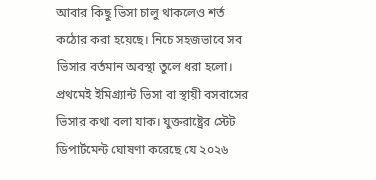আবার কিছু ভিসা চালু থাকলেও শর্ত কঠোর করা হয়েছে। নিচে সহজভাবে সব ভিসার বর্তমান অবস্থা তুলে ধরা হলো।   প্রথমেই ইমিগ্র্যান্ট ভিসা বা স্থায়ী বসবাসের ভিসার কথা বলা যাক। যুক্তরাষ্ট্রের স্টেট ডিপার্টমেন্ট ঘোষণা করেছে যে ২০২৬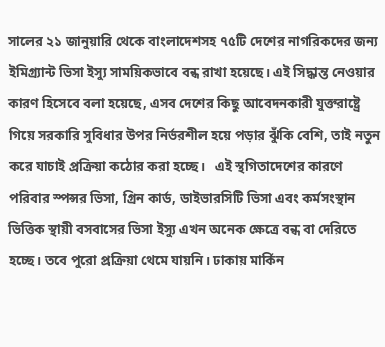সালের ২১ জানুয়ারি থেকে বাংলাদেশসহ ৭৫টি দেশের নাগরিকদের জন্য ইমিগ্র্যান্ট ভিসা ইস্যু সাময়িকভাবে বন্ধ রাখা হয়েছে। এই সিদ্ধান্ত নেওয়ার কারণ হিসেবে বলা হয়েছে, এসব দেশের কিছু আবেদনকারী যুক্তরাষ্ট্রে গিয়ে সরকারি সুবিধার উপর নির্ভরশীল হয়ে পড়ার ঝুঁকি বেশি, তাই নতুন করে যাচাই প্রক্রিয়া কঠোর করা হচ্ছে।   এই স্থগিতাদেশের কারণে পরিবার স্পন্সর ভিসা, গ্রিন কার্ড, ডাইভারসিটি ভিসা এবং কর্মসংস্থান ভিত্তিক স্থায়ী বসবাসের ভিসা ইস্যু এখন অনেক ক্ষেত্রে বন্ধ বা দেরিতে হচ্ছে। তবে পুরো প্রক্রিয়া থেমে যায়নি। ঢাকায় মার্কিন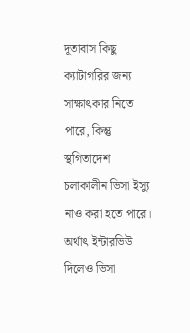দূতাবাস কিছু ক্যাটাগরির জন্য সাক্ষাৎকার নিতে পারে, কিন্তু স্থগিতাদেশ চলাকালীন ভিসা ইস্যু নাও করা হতে পারে। অর্থাৎ ইন্টারভিউ দিলেও ভিসা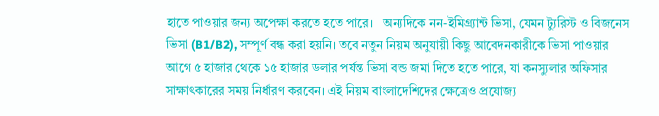হাতে পাওয়ার জন্য অপেক্ষা করতে হতে পারে।   অন্যদিকে নন-ইমিগ্র্যান্ট ভিসা, যেমন ট্যুরিস্ট ও বিজনেস ভিসা (B1/B2), সম্পূর্ণ বন্ধ করা হয়নি। তবে নতুন নিয়ম অনুযায়ী কিছু আবেদনকারীকে ভিসা পাওয়ার আগে ৫ হাজার থেকে ১৫ হাজার ডলার পর্যন্ত ভিসা বন্ড জমা দিতে হতে পারে, যা কনস্যুলার অফিসার সাক্ষাৎকারের সময় নির্ধারণ করবেন। এই নিয়ম বাংলাদেশিদের ক্ষেত্রেও প্রযোজ্য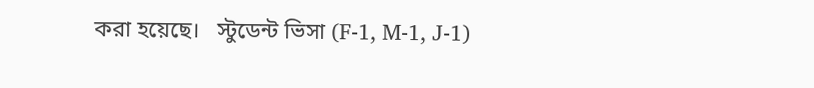করা হয়েছে।   স্টুডেন্ট ভিসা (F-1, M-1, J-1)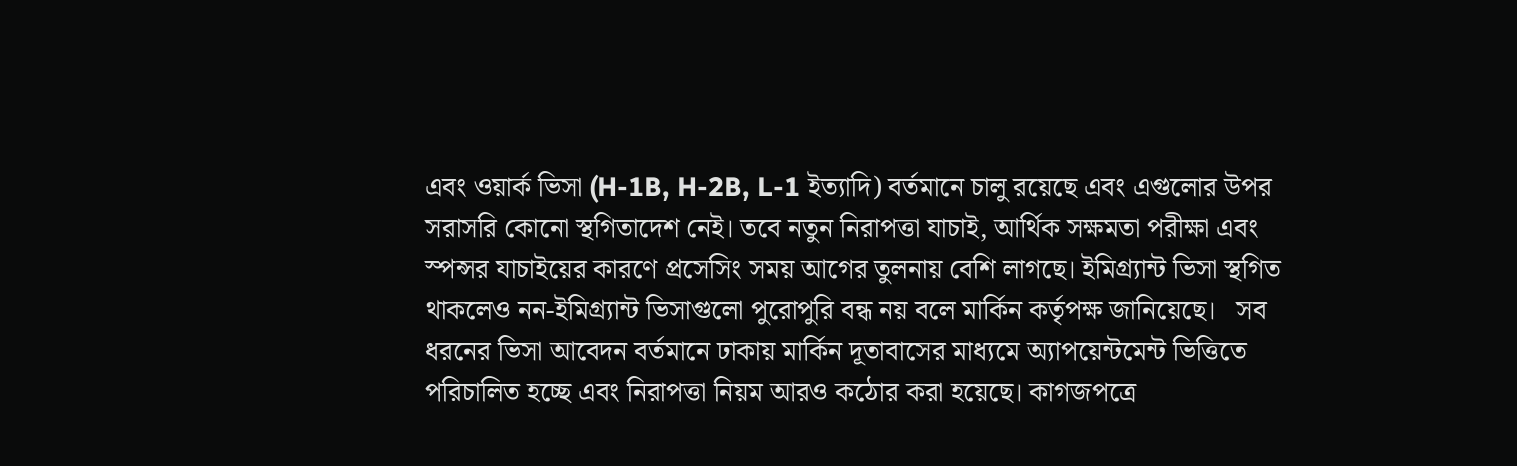এবং ওয়ার্ক ভিসা (H-1B, H-2B, L-1 ইত্যাদি) বর্তমানে চালু রয়েছে এবং এগুলোর উপর সরাসরি কোনো স্থগিতাদেশ নেই। তবে নতুন নিরাপত্তা যাচাই, আর্থিক সক্ষমতা পরীক্ষা এবং স্পন্সর যাচাইয়ের কারণে প্রসেসিং সময় আগের তুলনায় বেশি লাগছে। ইমিগ্র্যান্ট ভিসা স্থগিত থাকলেও নন-ইমিগ্র্যান্ট ভিসাগুলো পুরোপুরি বন্ধ নয় বলে মার্কিন কর্তৃপক্ষ জানিয়েছে।   সব ধরনের ভিসা আবেদন বর্তমানে ঢাকায় মার্কিন দূতাবাসের মাধ্যমে অ্যাপয়েন্টমেন্ট ভিত্তিতে পরিচালিত হচ্ছে এবং নিরাপত্তা নিয়ম আরও কঠোর করা হয়েছে। কাগজপত্রে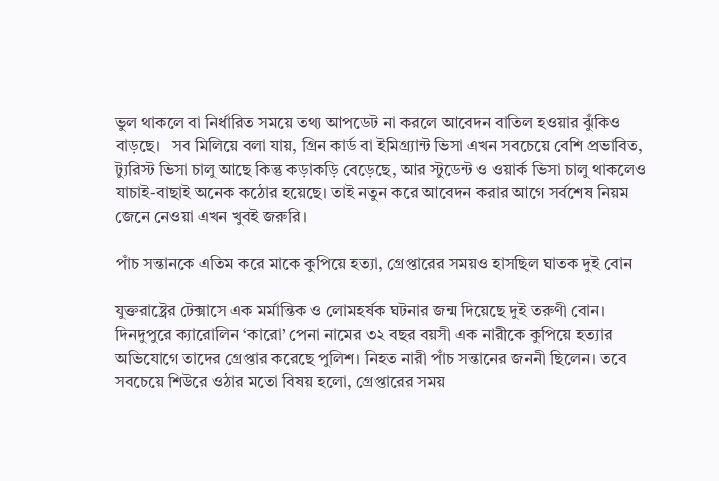ভুল থাকলে বা নির্ধারিত সময়ে তথ্য আপডেট না করলে আবেদন বাতিল হওয়ার ঝুঁকিও বাড়ছে।   সব মিলিয়ে বলা যায়, গ্রিন কার্ড বা ইমিগ্র্যান্ট ভিসা এখন সবচেয়ে বেশি প্রভাবিত, ট্যুরিস্ট ভিসা চালু আছে কিন্তু কড়াকড়ি বেড়েছে, আর স্টুডেন্ট ও ওয়ার্ক ভিসা চালু থাকলেও যাচাই-বাছাই অনেক কঠোর হয়েছে। তাই নতুন করে আবেদন করার আগে সর্বশেষ নিয়ম জেনে নেওয়া এখন খুবই জরুরি।

পাঁচ সন্তানকে এতিম করে মাকে কুপিয়ে হত্যা, গ্রেপ্তারের সময়ও হাসছিল ঘাতক দুই বোন

যুক্তরাষ্ট্রের টেক্সাসে এক মর্মান্তিক ও লোমহর্ষক ঘটনার জন্ম দিয়েছে দুই তরুণী বোন। দিনদুপুরে ক্যারোলিন ‘কারো’ পেনা নামের ৩২ বছর বয়সী এক নারীকে কুপিয়ে হত্যার অভিযোগে তাদের গ্রেপ্তার করেছে পুলিশ। নিহত নারী পাঁচ সন্তানের জননী ছিলেন। তবে সবচেয়ে শিউরে ওঠার মতো বিষয় হলো, গ্রেপ্তারের সময়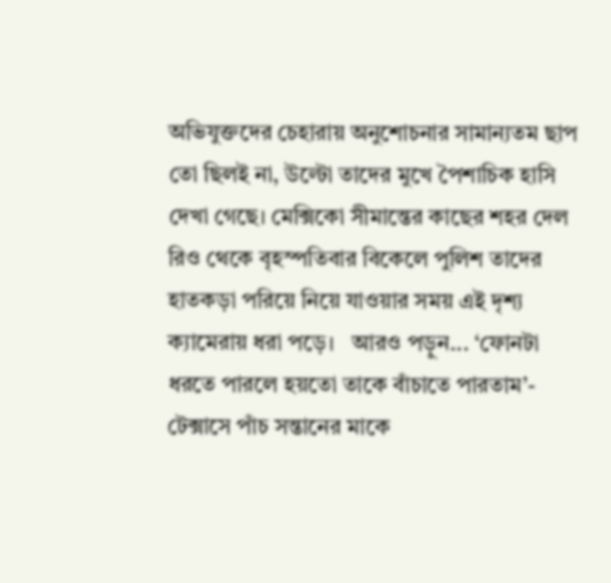অভিযুক্তদের চেহারায় অনুশোচনার সামান্যতম ছাপ তো ছিলই না, উল্টো তাদের মুখে পৈশাচিক হাসি দেখা গেছে। মেক্সিকো সীমান্তের কাছের শহর দেল রিও থেকে বৃহস্পতিবার বিকেলে পুলিশ তাদের হাতকড়া পরিয়ে নিয়ে যাওয়ার সময় এই দৃশ্য ক্যামেরায় ধরা পড়ে।   আরও পড়ুন... ‘ফোনটা ধরতে পারলে হয়তো তাকে বাঁচাতে পারতাম’- টেক্সাসে পাঁচ সন্তানের মাকে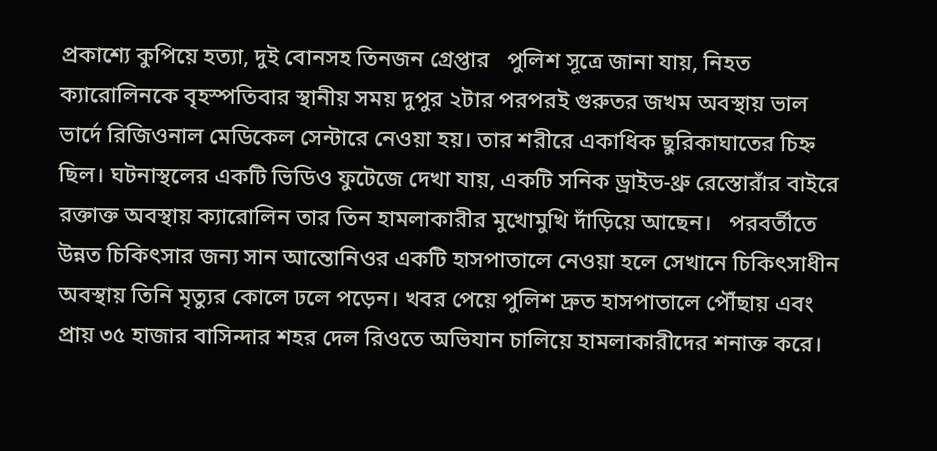প্রকাশ্যে কুপিয়ে হত্যা, দুই বোনসহ তিনজন গ্রেপ্তার   পুলিশ সূত্রে জানা যায়, নিহত ক্যারোলিনকে বৃহস্পতিবার স্থানীয় সময় দুপুর ২টার পরপরই গুরুতর জখম অবস্থায় ভাল ভার্দে রিজিওনাল মেডিকেল সেন্টারে নেওয়া হয়। তার শরীরে একাধিক ছুরিকাঘাতের চিহ্ন ছিল। ঘটনাস্থলের একটি ভিডিও ফুটেজে দেখা যায়, একটি সনিক ড্রাইভ-থ্রু রেস্তোরাঁর বাইরে রক্তাক্ত অবস্থায় ক্যারোলিন তার তিন হামলাকারীর মুখোমুখি দাঁড়িয়ে আছেন।   পরবর্তীতে উন্নত চিকিৎসার জন্য সান আন্তোনিওর একটি হাসপাতালে নেওয়া হলে সেখানে চিকিৎসাধীন অবস্থায় তিনি মৃত্যুর কোলে ঢলে পড়েন। খবর পেয়ে পুলিশ দ্রুত হাসপাতালে পৌঁছায় এবং প্রায় ৩৫ হাজার বাসিন্দার শহর দেল রিওতে অভিযান চালিয়ে হামলাকারীদের শনাক্ত করে।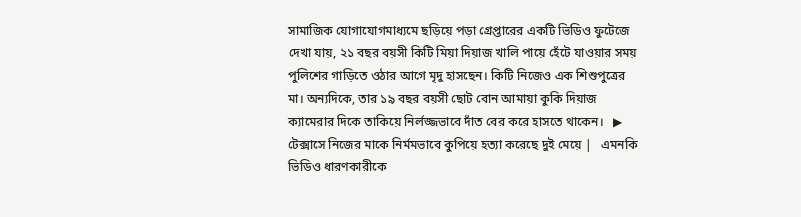সামাজিক যোগাযোগমাধ্যমে ছড়িয়ে পড়া গ্রেপ্তারের একটি ভিডিও ফুটেজে দেখা যায়, ২১ বছর বয়সী কিটি মিয়া দিয়াজ খালি পায়ে হেঁটে যাওয়ার সময় পুলিশের গাড়িতে ওঠার আগে মৃদু হাসছেন। কিটি নিজেও এক শিশুপুত্রের মা। অন্যদিকে, তার ১৯ বছর বয়সী ছোট বোন আমায়া কুকি দিয়াজ ক্যামেরার দিকে তাকিয়ে নির্লজ্জভাবে দাঁত বের করে হাসতে থাকেন।   ▶ টেক্সাসে নিজের মাকে নির্মমভাবে কুপিয়ে হত্যা করেছে দুই মেয়ে |   এমনকি ভিডিও ধারণকারীকে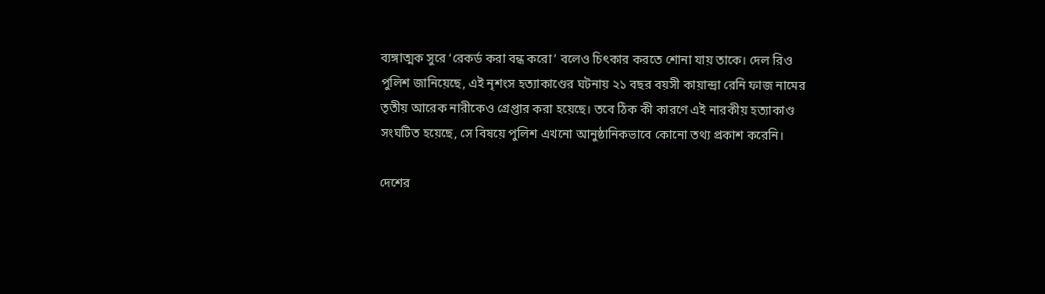ব্যঙ্গাত্মক সুরে ‘রেকর্ড করা বন্ধ করো’ বলেও চিৎকার করতে শোনা যায় তাকে। দেল রিও পুলিশ জানিয়েছে, এই নৃশংস হত্যাকাণ্ডের ঘটনায় ২১ বছর বয়সী কায়ান্দ্রা রেনি ফাজ নামের তৃতীয় আরেক নারীকেও গ্রেপ্তার করা হয়েছে। তবে ঠিক কী কারণে এই নারকীয় হত্যাকাণ্ড সংঘটিত হয়েছে, সে বিষয়ে পুলিশ এখনো আনুষ্ঠানিকভাবে কোনো তথ্য প্রকাশ করেনি।

দেশের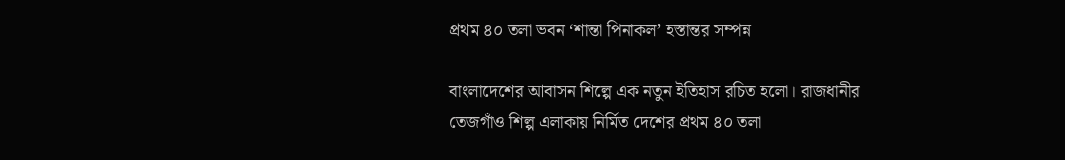প্রথম ৪০ তলা ভবন ‘শান্তা পিনাকল’ হস্তান্তর সম্পন্ন

বাংলাদেশের আবাসন শিল্পে এক নতুন ইতিহাস রচিত হলো। রাজধানীর তেজগাঁও শিল্প এলাকায় নির্মিত দেশের প্রথম ৪০ তলা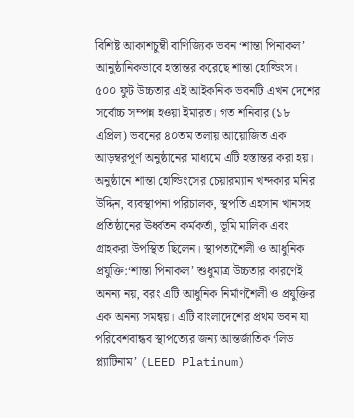বিশিষ্ট আকাশচুম্বী বাণিজ্যিক ভবন ‘শান্তা পিনাকল’ আনুষ্ঠানিকভাবে হস্তান্তর করেছে শান্তা হোল্ডিংস। ৫০০ ফুট উচ্চতার এই আইকনিক ভবনটি এখন দেশের সর্বোচ্চ সম্পন্ন হওয়া ইমারত। গত শনিবার (১৮ এপ্রিল) ভবনের ৪০তম তলায় আয়োজিত এক আড়ম্বরপূর্ণ অনুষ্ঠানের মাধ্যমে এটি হস্তান্তর করা হয়। অনুষ্ঠানে শান্তা হোল্ডিংসের চেয়ারম্যান খন্দকার মনির উদ্দিন, ব্যবস্থাপনা পরিচালক, স্থপতি এহসান খানসহ প্রতিষ্ঠানের ঊর্ধ্বতন কর্মকর্তা, ভূমি মালিক এবং গ্রাহকরা উপস্থিত ছিলেন। স্থাপত্যশৈলী ও আধুনিক প্রযুক্তি:‘শান্তা পিনাকল’ শুধুমাত্র উচ্চতার কারণেই অনন্য নয়, বরং এটি আধুনিক নির্মাণশৈলী ও প্রযুক্তির এক অনন্য সমন্বয়। এটি বাংলাদেশের প্রথম ভবন যা পরিবেশবান্ধব স্থাপত্যের জন্য আন্তর্জাতিক ‘লিড প্ল্যাটিনাম’ (LEED Platinum)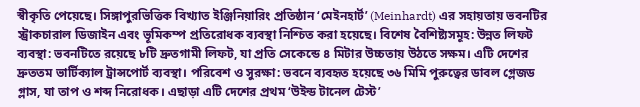স্বীকৃতি পেয়েছে। সিঙ্গাপুরভিত্তিক বিখ্যাত ইঞ্জিনিয়ারিং প্রতিষ্ঠান ‘মেইনহার্ট’ (Meinhardt) এর সহায়তায় ভবনটির স্ট্রাকচারাল ডিজাইন এবং ভূমিকম্প প্রতিরোধক ব্যবস্থা নিশ্চিত করা হয়েছে। বিশেষ বৈশিষ্ট্যসমূহ: উন্নত লিফট ব্যবস্থা: ভবনটিতে রয়েছে ৮টি দ্রুতগামী লিফট, যা প্রতি সেকেন্ডে ৪ মিটার উচ্চতায় উঠতে সক্ষম। এটি দেশের দ্রুততম ভার্টিক্যাল ট্রান্সপোর্ট ব্যবস্থা। পরিবেশ ও সুরক্ষা: ভবনে ব্যবহৃত হয়েছে ৩৬ মিমি পুরুত্বের ডাবল গ্লেজড গ্লাস, যা তাপ ও শব্দ নিরোধক। এছাড়া এটি দেশের প্রথম ‘উইন্ড টানেল টেস্ট’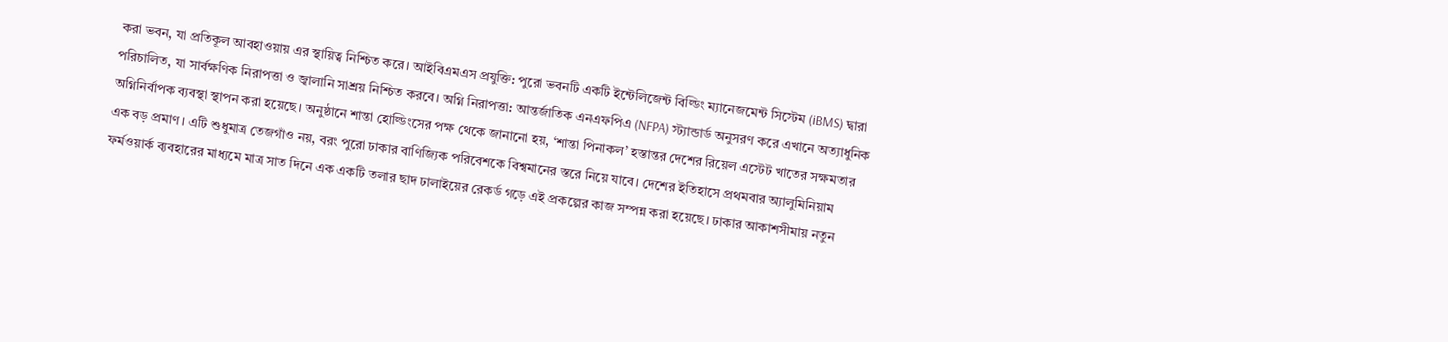করা ভবন, যা প্রতিকূল আবহাওয়ায় এর স্থায়িত্ব নিশ্চিত করে। আইবিএমএস প্রযুক্তি: পুরো ভবনটি একটি ইন্টেলিজেন্ট বিল্ডিং ম্যানেজমেন্ট সিস্টেম (iBMS) দ্বারা পরিচালিত, যা সার্বক্ষণিক নিরাপত্তা ও জ্বালানি সাশ্রয় নিশ্চিত করবে। অগ্নি নিরাপত্তা: আন্তর্জাতিক এনএফপিএ (NFPA) স্ট্যান্ডার্ড অনুসরণ করে এখানে অত্যাধুনিক অগ্নিনির্বাপক ব্যবস্থা স্থাপন করা হয়েছে। অনুষ্ঠানে শান্তা হোল্ডিংসের পক্ষ থেকে জানানো হয়, ‘শান্তা পিনাকল’ হস্তান্তর দেশের রিয়েল এস্টেট খাতের সক্ষমতার এক বড় প্রমাণ। এটি শুধুমাত্র তেজগাঁও নয়, বরং পুরো ঢাকার বাণিজ্যিক পরিবেশকে বিশ্বমানের স্তরে নিয়ে যাবে। দেশের ইতিহাসে প্রথমবার অ্যালুমিনিয়াম ফর্মওয়ার্ক ব্যবহারের মাধ্যমে মাত্র সাত দিনে এক একটি তলার ছাদ ঢালাইয়ের রেকর্ড গড়ে এই প্রকল্পের কাজ সম্পন্ন করা হয়েছে। ঢাকার আকাশসীমায় নতুন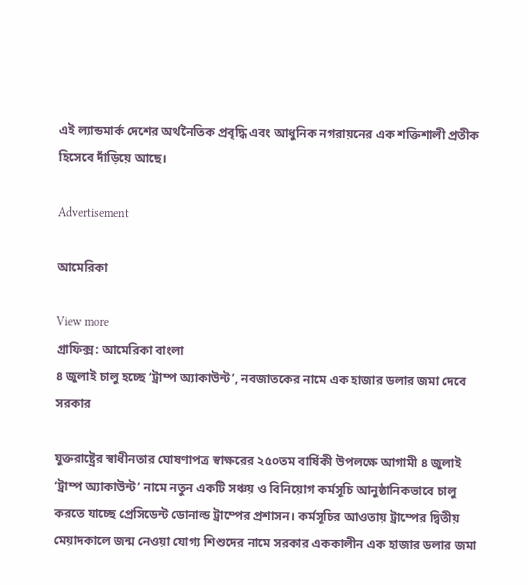এই ল্যান্ডমার্ক দেশের অর্থনৈতিক প্রবৃদ্ধি এবং আধুনিক নগরায়নের এক শক্তিশালী প্রতীক হিসেবে দাঁড়িয়ে আছে।

Advertisement

আমেরিকা

View more
গ্রাফিক্স: আমেরিকা বাংলা
৪ জুলাই চালু হচ্ছে ‘ট্রাম্প অ্যাকাউন্ট’, নবজাতকের নামে এক হাজার ডলার জমা দেবে সরকার

যুক্তরাষ্ট্রের স্বাধীনতার ঘোষণাপত্র স্বাক্ষরের ২৫০তম বার্ষিকী উপলক্ষে আগামী ৪ জুলাই ‘ট্রাম্প অ্যাকাউন্ট’ নামে নতুন একটি সঞ্চয় ও বিনিয়োগ কর্মসূচি আনুষ্ঠানিকভাবে চালু করতে যাচ্ছে প্রেসিডেন্ট ডোনাল্ড ট্রাম্পের প্রশাসন। কর্মসূচির আওতায় ট্রাম্পের দ্বিতীয় মেয়াদকালে জন্ম নেওয়া যোগ্য শিশুদের নামে সরকার এককালীন এক হাজার ডলার জমা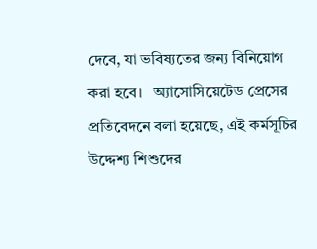দেবে, যা ভবিষ্যতের জন্য বিনিয়োগ করা হবে।   অ্যাসোসিয়েটেড প্রেসের প্রতিবেদনে বলা হয়েছে, এই কর্মসূচির উদ্দেশ্য শিশুদের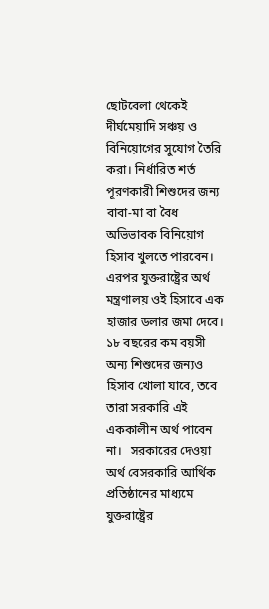ছোটবেলা থেকেই দীর্ঘমেয়াদি সঞ্চয় ও বিনিয়োগের সুযোগ তৈরি করা। নির্ধারিত শর্ত পূরণকারী শিশুদের জন্য বাবা-মা বা বৈধ অভিভাবক বিনিয়োগ হিসাব খুলতে পারবেন। এরপর যুক্তরাষ্ট্রের অর্থ মন্ত্রণালয় ওই হিসাবে এক হাজার ডলার জমা দেবে। ১৮ বছরের কম বয়সী অন্য শিশুদের জন্যও হিসাব খোলা যাবে, তবে তারা সরকারি এই এককালীন অর্থ পাবেন না।   সরকারের দেওয়া অর্থ বেসরকারি আর্থিক প্রতিষ্ঠানের মাধ্যমে যুক্তরাষ্ট্রের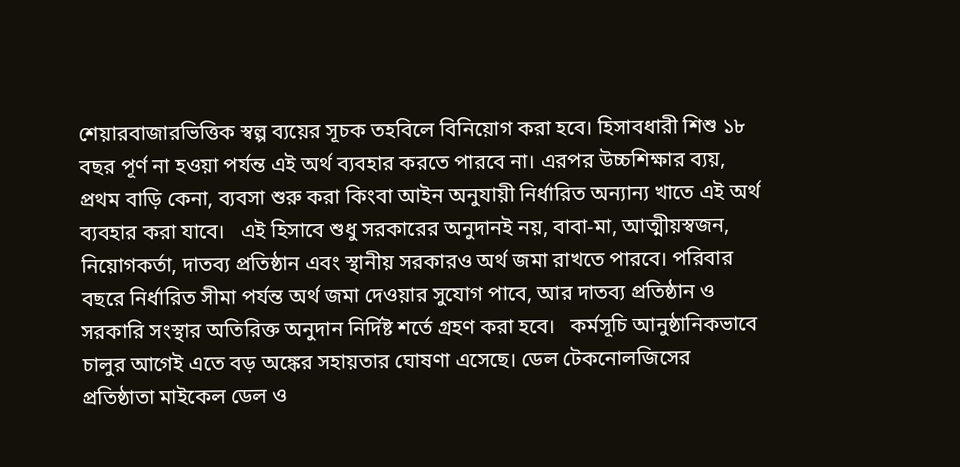শেয়ারবাজারভিত্তিক স্বল্প ব্যয়ের সূচক তহবিলে বিনিয়োগ করা হবে। হিসাবধারী শিশু ১৮ বছর পূর্ণ না হওয়া পর্যন্ত এই অর্থ ব্যবহার করতে পারবে না। এরপর উচ্চশিক্ষার ব্যয়, প্রথম বাড়ি কেনা, ব্যবসা শুরু করা কিংবা আইন অনুযায়ী নির্ধারিত অন্যান্য খাতে এই অর্থ ব্যবহার করা যাবে।   এই হিসাবে শুধু সরকারের অনুদানই নয়, বাবা-মা, আত্মীয়স্বজন, নিয়োগকর্তা, দাতব্য প্রতিষ্ঠান এবং স্থানীয় সরকারও অর্থ জমা রাখতে পারবে। পরিবার বছরে নির্ধারিত সীমা পর্যন্ত অর্থ জমা দেওয়ার সুযোগ পাবে, আর দাতব্য প্রতিষ্ঠান ও সরকারি সংস্থার অতিরিক্ত অনুদান নির্দিষ্ট শর্তে গ্রহণ করা হবে।   কর্মসূচি আনুষ্ঠানিকভাবে চালুর আগেই এতে বড় অঙ্কের সহায়তার ঘোষণা এসেছে। ডেল টেকনোলজিসের প্রতিষ্ঠাতা মাইকেল ডেল ও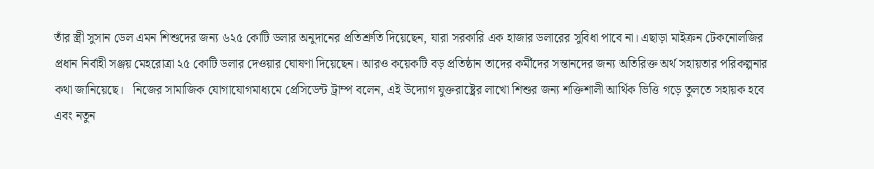তাঁর স্ত্রী সুসান ডেল এমন শিশুদের জন্য ৬২৫ কোটি ডলার অনুদানের প্রতিশ্রুতি দিয়েছেন, যারা সরকারি এক হাজার ডলারের সুবিধা পাবে না। এছাড়া মাইক্রন টেকনোলজির প্রধান নির্বাহী সঞ্জয় মেহরোত্রা ২৫ কোটি ডলার দেওয়ার ঘোষণা দিয়েছেন। আরও কয়েকটি বড় প্রতিষ্ঠান তাদের কর্মীদের সন্তানদের জন্য অতিরিক্ত অর্থ সহায়তার পরিকল্পনার কথা জানিয়েছে।   নিজের সামাজিক যোগাযোগমাধ্যমে প্রেসিডেন্ট ট্রাম্প বলেন, এই উদ্যোগ যুক্তরাষ্ট্রের লাখো শিশুর জন্য শক্তিশালী আর্থিক ভিত্তি গড়ে তুলতে সহায়ক হবে এবং নতুন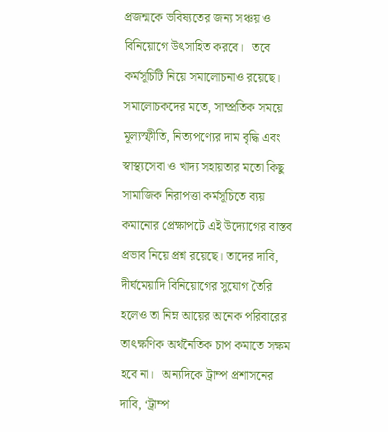প্রজন্মকে ভবিষ্যতের জন্য সঞ্চয় ও বিনিয়োগে উৎসাহিত করবে।   তবে কর্মসূচিটি নিয়ে সমালোচনাও রয়েছে। সমালোচকদের মতে, সাম্প্রতিক সময়ে মূল্যস্ফীতি, নিত্যপণ্যের দাম বৃদ্ধি এবং স্বাস্থ্যসেবা ও খাদ্য সহায়তার মতো কিছু সামাজিক নিরাপত্তা কর্মসূচিতে ব্যয় কমানোর প্রেক্ষাপটে এই উদ্যোগের বাস্তব প্রভাব নিয়ে প্রশ্ন রয়েছে। তাদের দাবি, দীর্ঘমেয়াদি বিনিয়োগের সুযোগ তৈরি হলেও তা নিম্ন আয়ের অনেক পরিবারের তাৎক্ষণিক অর্থনৈতিক চাপ কমাতে সক্ষম হবে না।   অন্যদিকে ট্রাম্প প্রশাসনের দাবি, ‘ট্রাম্প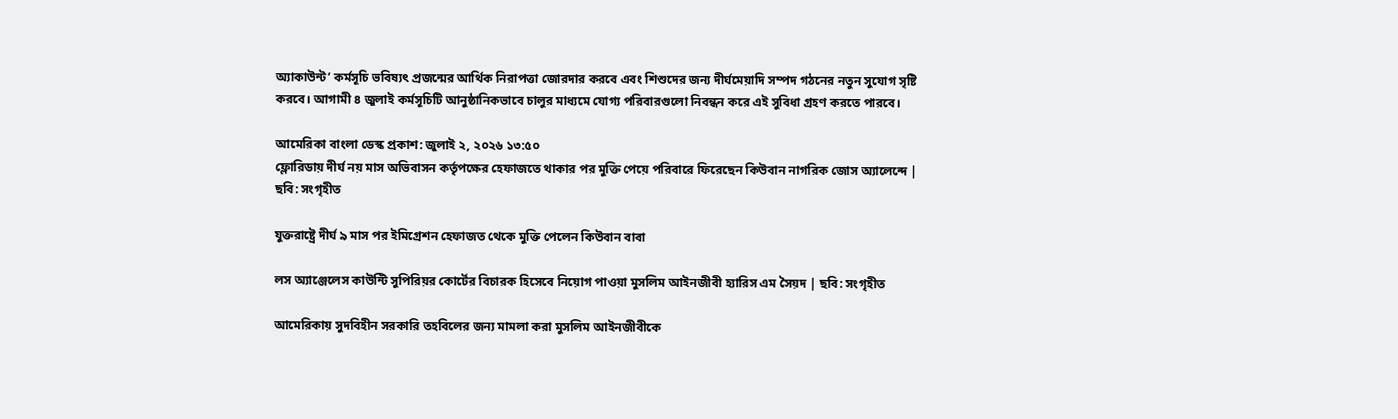অ্যাকাউন্ট’ কর্মসূচি ভবিষ্যৎ প্রজন্মের আর্থিক নিরাপত্তা জোরদার করবে এবং শিশুদের জন্য দীর্ঘমেয়াদি সম্পদ গঠনের নতুন সুযোগ সৃষ্টি করবে। আগামী ৪ জুলাই কর্মসূচিটি আনুষ্ঠানিকভাবে চালুর মাধ্যমে যোগ্য পরিবারগুলো নিবন্ধন করে এই সুবিধা গ্রহণ করতে পারবে।

আমেরিকা বাংলা ডেস্ক প্রকাশ: জুলাই ২, ২০২৬ ১৩:৫০
ফ্লোরিডায় দীর্ঘ নয় মাস অভিবাসন কর্তৃপক্ষের হেফাজতে থাকার পর মুক্তি পেয়ে পরিবারে ফিরেছেন কিউবান নাগরিক জোস অ্যালেন্দে | ছবি: সংগৃহীত

যুক্তরাষ্ট্রে দীর্ঘ ৯ মাস পর ইমিগ্রেশন হেফাজত থেকে মুক্তি পেলেন কিউবান বাবা

লস অ্যাঞ্জেলেস কাউন্টি সুপিরিয়র কোর্টের বিচারক হিসেবে নিয়োগ পাওয়া মুসলিম আইনজীবী হ্যারিস এম সৈয়দ | ছবি: সংগৃহীত

আমেরিকায় সুদবিহীন সরকারি তহবিলের জন্য মামলা করা মুসলিম আইনজীবীকে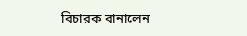বিচারক বানালেন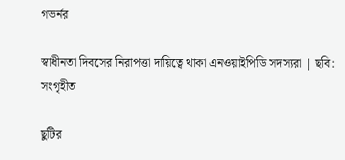গভর্নর

স্বাধীনতা দিবসের নিরাপত্তা দায়িত্বে থাকা এনওয়াইপিডি সদস্যরা | ছবি: সংগৃহীত

ছুটির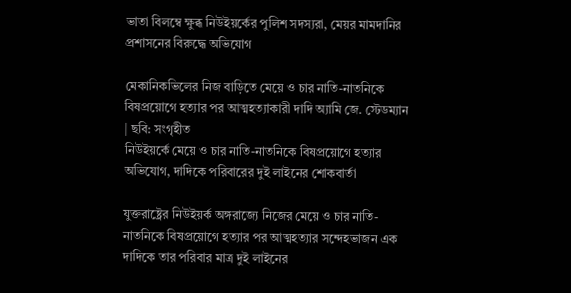ভাতা বিলম্বে ক্ষুব্ধ নিউইয়র্কের পুলিশ সদস্যরা, মেয়র মামদানির প্রশাসনের বিরুদ্ধে অভিযোগ

মেকানিকভিলের নিজ বাড়িতে মেয়ে ও চার নাতি-নাতনিকে বিষপ্রয়োগে হত্যার পর আত্মহত্যাকারী দাদি অ্যামি জে. স্টেডম্যান | ছবি: সংগৃহীত
নিউইয়র্কে মেয়ে ও চার নাতি-নাতনিকে বিষপ্রয়োগে হত্যার অভিযোগ, দাদিকে পরিবারের দুই লাইনের শোকবার্তা

যুক্তরাষ্ট্রের নিউইয়র্ক অঙ্গরাজ্যে নিজের মেয়ে ও চার নাতি-নাতনিকে বিষপ্রয়োগে হত্যার পর আত্মহত্যার সন্দেহভাজন এক দাদিকে তার পরিবার মাত্র দুই লাইনের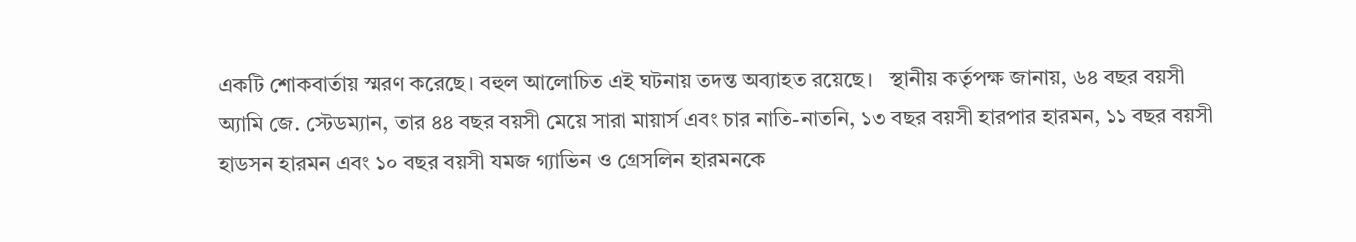একটি শোকবার্তায় স্মরণ করেছে। বহুল আলোচিত এই ঘটনায় তদন্ত অব্যাহত রয়েছে।   স্থানীয় কর্তৃপক্ষ জানায়, ৬৪ বছর বয়সী অ্যামি জে. স্টেডম্যান, তার ৪৪ বছর বয়সী মেয়ে সারা মায়ার্স এবং চার নাতি-নাতনি, ১৩ বছর বয়সী হারপার হারমন, ১১ বছর বয়সী হাডসন হারমন এবং ১০ বছর বয়সী যমজ গ্যাভিন ও গ্রেসলিন হারমনকে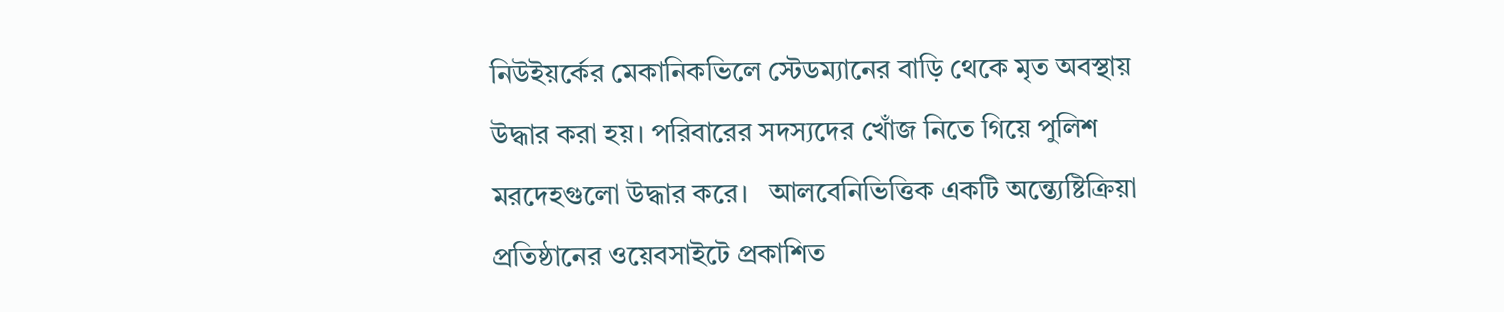নিউইয়র্কের মেকানিকভিলে স্টেডম্যানের বাড়ি থেকে মৃত অবস্থায় উদ্ধার করা হয়। পরিবারের সদস্যদের খোঁজ নিতে গিয়ে পুলিশ মরদেহগুলো উদ্ধার করে।   আলবেনিভিত্তিক একটি অন্ত্যেষ্টিক্রিয়া প্রতিষ্ঠানের ওয়েবসাইটে প্রকাশিত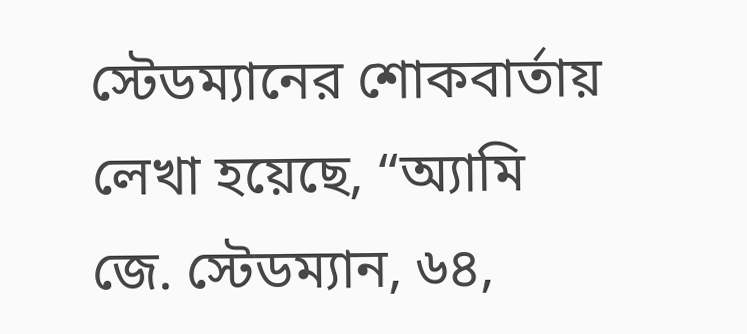স্টেডম্যানের শোকবার্তায় লেখা হয়েছে, “অ্যামি জে. স্টেডম্যান, ৬৪,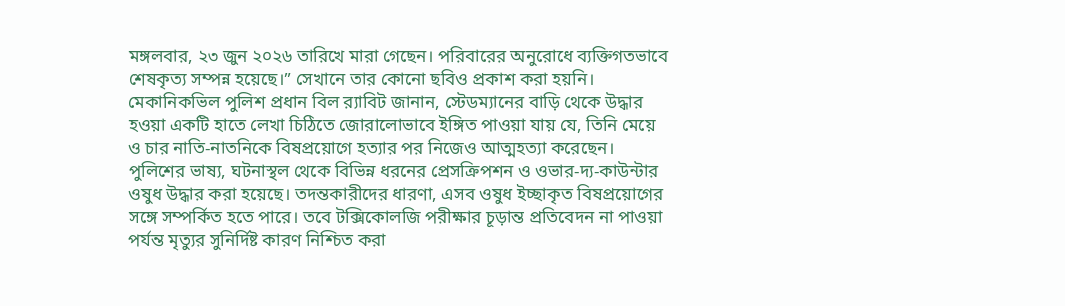মঙ্গলবার, ২৩ জুন ২০২৬ তারিখে মারা গেছেন। পরিবারের অনুরোধে ব্যক্তিগতভাবে শেষকৃত্য সম্পন্ন হয়েছে।” সেখানে তার কোনো ছবিও প্রকাশ করা হয়নি।   মেকানিকভিল পুলিশ প্রধান বিল র‍্যাবিট জানান, স্টেডম্যানের বাড়ি থেকে উদ্ধার হওয়া একটি হাতে লেখা চিঠিতে জোরালোভাবে ইঙ্গিত পাওয়া যায় যে, তিনি মেয়ে ও চার নাতি-নাতনিকে বিষপ্রয়োগে হত্যার পর নিজেও আত্মহত্যা করেছেন।   পুলিশের ভাষ্য, ঘটনাস্থল থেকে বিভিন্ন ধরনের প্রেসক্রিপশন ও ওভার-দ্য-কাউন্টার ওষুধ উদ্ধার করা হয়েছে। তদন্তকারীদের ধারণা, এসব ওষুধ ইচ্ছাকৃত বিষপ্রয়োগের সঙ্গে সম্পর্কিত হতে পারে। তবে টক্সিকোলজি পরীক্ষার চূড়ান্ত প্রতিবেদন না পাওয়া পর্যন্ত মৃত্যুর সুনির্দিষ্ট কারণ নিশ্চিত করা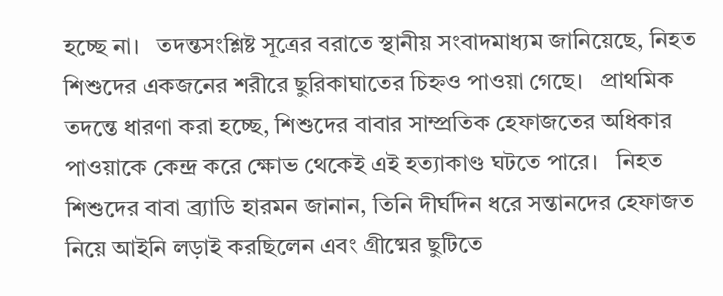হচ্ছে না।   তদন্তসংশ্লিষ্ট সূত্রের বরাতে স্থানীয় সংবাদমাধ্যম জানিয়েছে, নিহত শিশুদের একজনের শরীরে ছুরিকাঘাতের চিহ্নও পাওয়া গেছে।   প্রাথমিক তদন্তে ধারণা করা হচ্ছে, শিশুদের বাবার সাম্প্রতিক হেফাজতের অধিকার পাওয়াকে কেন্দ্র করে ক্ষোভ থেকেই এই হত্যাকাণ্ড ঘটতে পারে।   নিহত শিশুদের বাবা ব্র্যাডি হারমন জানান, তিনি দীর্ঘদিন ধরে সন্তানদের হেফাজত নিয়ে আইনি লড়াই করছিলেন এবং গ্রীষ্মের ছুটিতে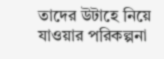তাদের উটাহে নিয়ে যাওয়ার পরিকল্পনা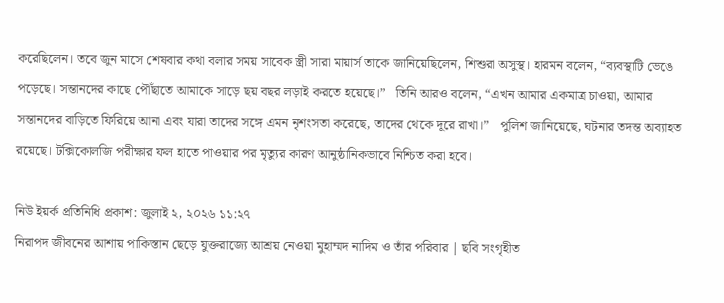করেছিলেন। তবে জুন মাসে শেষবার কথা বলার সময় সাবেক স্ত্রী সারা মায়ার্স তাকে জানিয়েছিলেন, শিশুরা অসুস্থ। হারমন বলেন, “ব্যবস্থাটি ভেঙে পড়েছে। সন্তানদের কাছে পৌঁছাতে আমাকে সাড়ে ছয় বছর লড়াই করতে হয়েছে।”   তিনি আরও বলেন, “এখন আমার একমাত্র চাওয়া, আমার সন্তানদের বাড়িতে ফিরিয়ে আনা এবং যারা তাদের সঙ্গে এমন নৃশংসতা করেছে, তাদের থেকে দূরে রাখা।”   পুলিশ জানিয়েছে, ঘটনার তদন্ত অব্যাহত রয়েছে। টক্সিকোলজি পরীক্ষার ফল হাতে পাওয়ার পর মৃত্যুর কারণ আনুষ্ঠানিকভাবে নিশ্চিত করা হবে।

নিউ ইয়র্ক প্রতিনিধি প্রকাশ: জুলাই ২, ২০২৬ ১১:২৭
নিরাপদ জীবনের আশায় পাকিস্তান ছেড়ে যুক্তরাজ্যে আশ্রয় নেওয়া মুহাম্মদ নাদিম ও তাঁর পরিবার | ছবি সংগৃহীত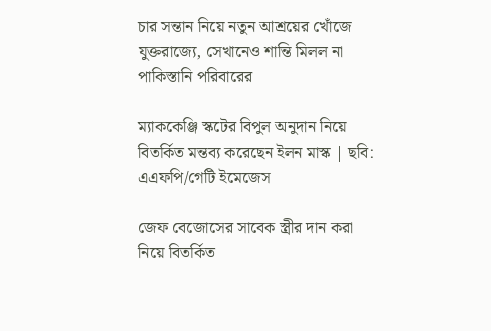চার সন্তান নিয়ে নতুন আশ্রয়ের খোঁজে যুক্তরাজ্যে, সেখানেও শান্তি মিলল না পাকিস্তানি পরিবারের

ম্যাককেঞ্জি স্কটের বিপুল অনুদান নিয়ে বিতর্কিত মন্তব্য করেছেন ইলন মাস্ক | ছবি: এএফপি/গেটি ইমেজেস

জেফ বেজোসের সাবেক স্ত্রীর দান করা নিয়ে বিতর্কিত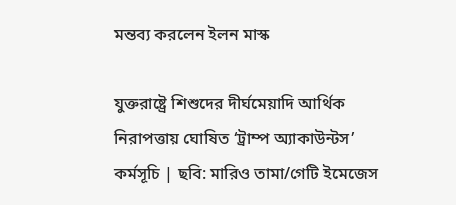মন্তব্য করলেন ইলন মাস্ক

যুক্তরাষ্ট্রে শিশুদের দীর্ঘমেয়াদি আর্থিক নিরাপত্তায় ঘোষিত ‘ট্রাম্প অ্যাকাউন্টস’ কর্মসূচি | ছবি: মারিও তামা/গেটি ইমেজেস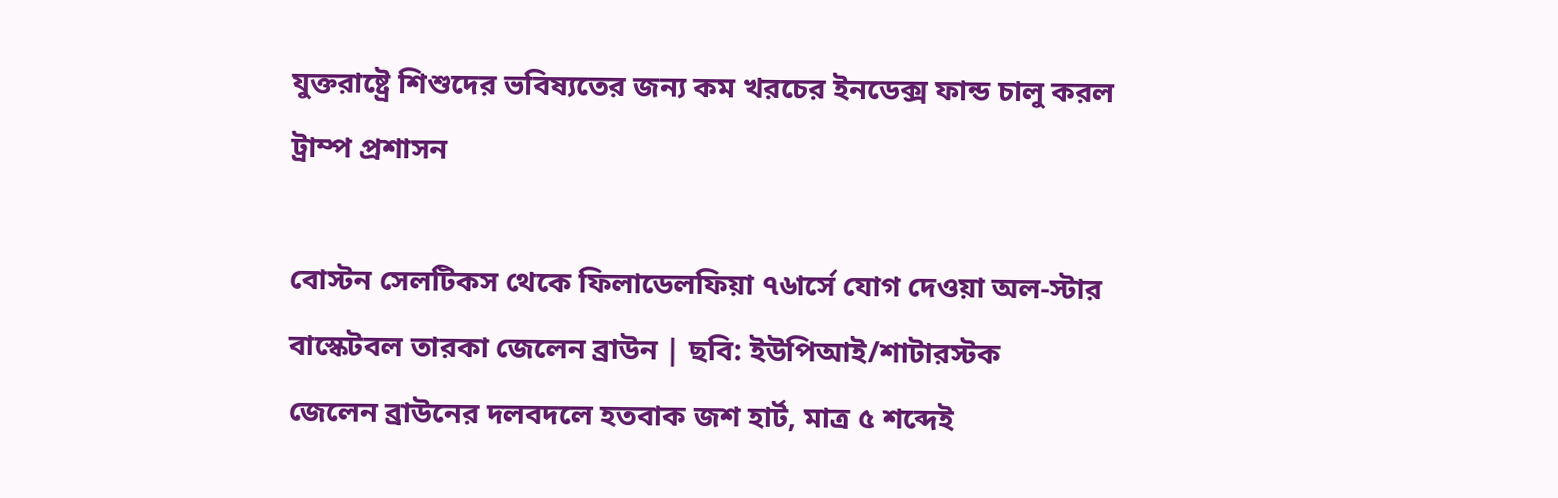যুক্তরাষ্ট্রে শিশুদের ভবিষ্যতের জন্য কম খরচের ইনডেক্স ফান্ড চালু করল ট্রাম্প প্রশাসন

বোস্টন সেলটিকস থেকে ফিলাডেলফিয়া ৭৬ার্সে যোগ দেওয়া অল-স্টার বাস্কেটবল তারকা জেলেন ব্রাউন | ছবি: ইউপিআই/শাটারস্টক
জেলেন ব্রাউনের দলবদলে হতবাক জশ হার্ট, মাত্র ৫ শব্দেই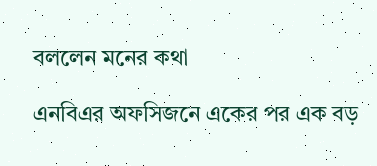বললেন মনের কথা

এনবিএর অফসিজনে একের পর এক বড়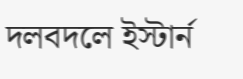দলবদলে ইস্টার্ন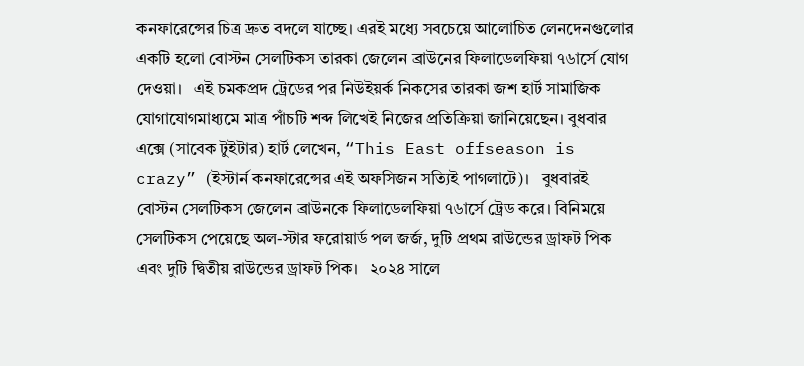কনফারেন্সের চিত্র দ্রুত বদলে যাচ্ছে। এরই মধ্যে সবচেয়ে আলোচিত লেনদেনগুলোর একটি হলো বোস্টন সেলটিকস তারকা জেলেন ব্রাউনের ফিলাডেলফিয়া ৭৬ার্সে যোগ দেওয়া।   এই চমকপ্রদ ট্রেডের পর নিউইয়র্ক নিকসের তারকা জশ হার্ট সামাজিক যোগাযোগমাধ্যমে মাত্র পাঁচটি শব্দ লিখেই নিজের প্রতিক্রিয়া জানিয়েছেন। বুধবার এক্সে (সাবেক টুইটার) হার্ট লেখেন, “This East offseason is crazy” (ইস্টার্ন কনফারেন্সের এই অফসিজন সত্যিই পাগলাটে)।   বুধবারই বোস্টন সেলটিকস জেলেন ব্রাউনকে ফিলাডেলফিয়া ৭৬ার্সে ট্রেড করে। বিনিময়ে সেলটিকস পেয়েছে অল-স্টার ফরোয়ার্ড পল জর্জ, দুটি প্রথম রাউন্ডের ড্রাফট পিক এবং দুটি দ্বিতীয় রাউন্ডের ড্রাফট পিক।   ২০২৪ সালে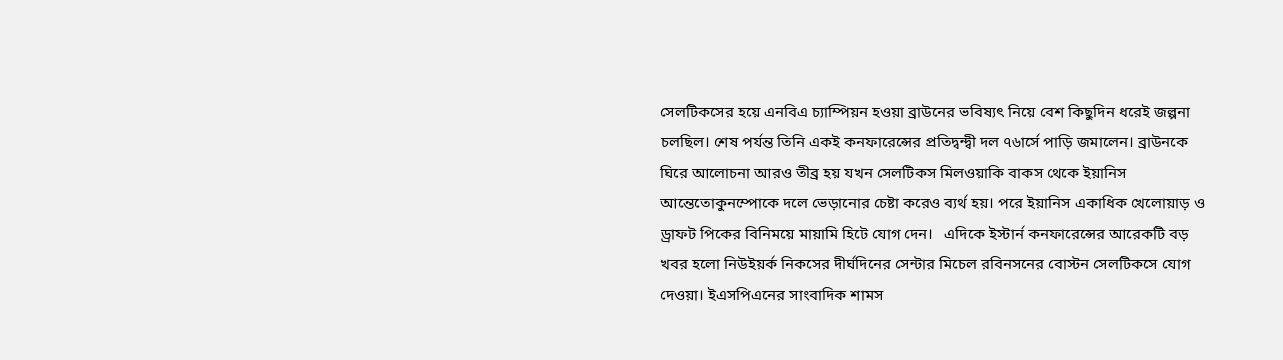সেলটিকসের হয়ে এনবিএ চ্যাম্পিয়ন হওয়া ব্রাউনের ভবিষ্যৎ নিয়ে বেশ কিছুদিন ধরেই জল্পনা চলছিল। শেষ পর্যন্ত তিনি একই কনফারেন্সের প্রতিদ্বন্দ্বী দল ৭৬ার্সে পাড়ি জমালেন। ব্রাউনকে ঘিরে আলোচনা আরও তীব্র হয় যখন সেলটিকস মিলওয়াকি বাকস থেকে ইয়ানিস আন্তেতোকুনম্পোকে দলে ভেড়ানোর চেষ্টা করেও ব্যর্থ হয়। পরে ইয়ানিস একাধিক খেলোয়াড় ও ড্রাফট পিকের বিনিময়ে মায়ামি হিটে যোগ দেন।   এদিকে ইস্টার্ন কনফারেন্সের আরেকটি বড় খবর হলো নিউইয়র্ক নিকসের দীর্ঘদিনের সেন্টার মিচেল রবিনসনের বোস্টন সেলটিকসে যোগ দেওয়া। ইএসপিএনের সাংবাদিক শামস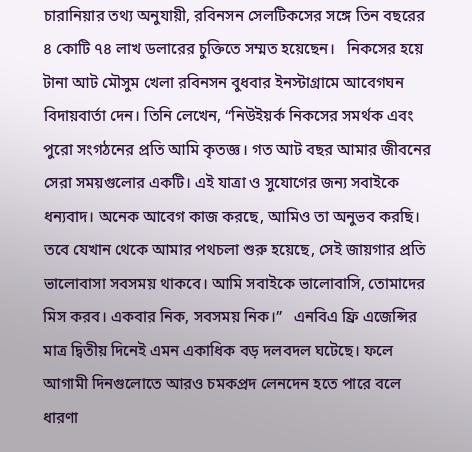চারানিয়ার তথ্য অনুযায়ী, রবিনসন সেলটিকসের সঙ্গে তিন বছরের ৪ কোটি ৭৪ লাখ ডলারের চুক্তিতে সম্মত হয়েছেন।   নিকসের হয়ে টানা আট মৌসুম খেলা রবিনসন বুধবার ইনস্টাগ্রামে আবেগঘন বিদায়বার্তা দেন। তিনি লেখেন, “নিউইয়র্ক নিকসের সমর্থক এবং পুরো সংগঠনের প্রতি আমি কৃতজ্ঞ। গত আট বছর আমার জীবনের সেরা সময়গুলোর একটি। এই যাত্রা ও সুযোগের জন্য সবাইকে ধন্যবাদ। অনেক আবেগ কাজ করছে, আমিও তা অনুভব করছি। তবে যেখান থেকে আমার পথচলা শুরু হয়েছে, সেই জায়গার প্রতি ভালোবাসা সবসময় থাকবে। আমি সবাইকে ভালোবাসি, তোমাদের মিস করব। একবার নিক, সবসময় নিক।”   এনবিএ ফ্রি এজেন্সির মাত্র দ্বিতীয় দিনেই এমন একাধিক বড় দলবদল ঘটেছে। ফলে আগামী দিনগুলোতে আরও চমকপ্রদ লেনদেন হতে পারে বলে ধারণা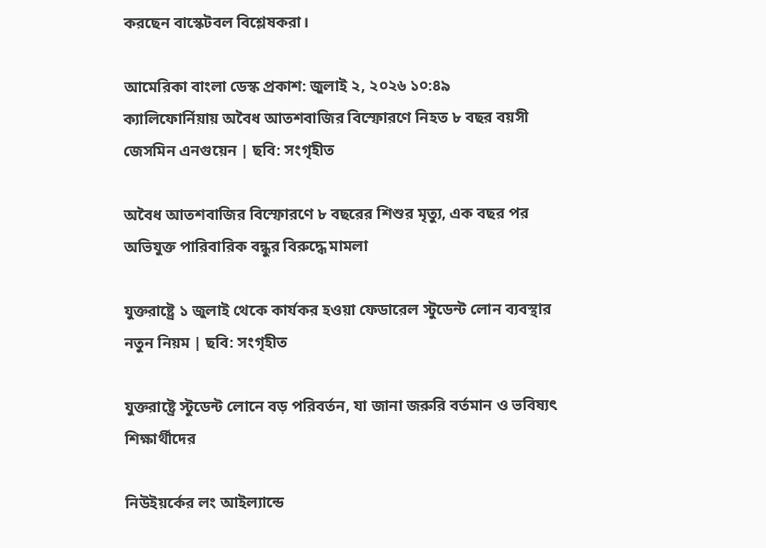করছেন বাস্কেটবল বিশ্লেষকরা।

আমেরিকা বাংলা ডেস্ক প্রকাশ: জুলাই ২, ২০২৬ ১০:৪৯
ক্যালিফোর্নিয়ায় অবৈধ আতশবাজির বিস্ফোরণে নিহত ৮ বছর বয়সী জেসমিন এনগুয়েন | ছবি: সংগৃহীত

অবৈধ আতশবাজির বিস্ফোরণে ৮ বছরের শিশুর মৃত্যু, এক বছর পর অভিযুক্ত পারিবারিক বন্ধুর বিরুদ্ধে মামলা

যুক্তরাষ্ট্রে ১ জুলাই থেকে কার্যকর হওয়া ফেডারেল স্টুডেন্ট লোন ব্যবস্থার নতুন নিয়ম | ছবি: সংগৃহীত

যুক্তরাষ্ট্রে স্টুডেন্ট লোনে বড় পরিবর্তন, যা জানা জরুরি বর্তমান ও ভবিষ্যৎ শিক্ষার্থীদের

নিউইয়র্কের লং আইল্যান্ডে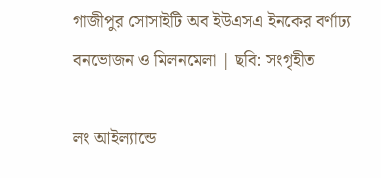গাজীপুর সোসাইটি অব ইউএসএ ইনকের বর্ণাঢ্য বনভোজন ও মিলনমেলা | ছবি: সংগৃহীত

লং আইল্যান্ডে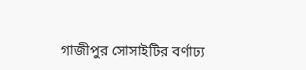গাজীপুর সোসাইটির বর্ণাঢ্য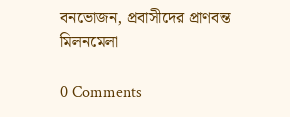বনভোজন, প্রবাসীদের প্রাণবন্ত মিলনমেলা

0 Comments